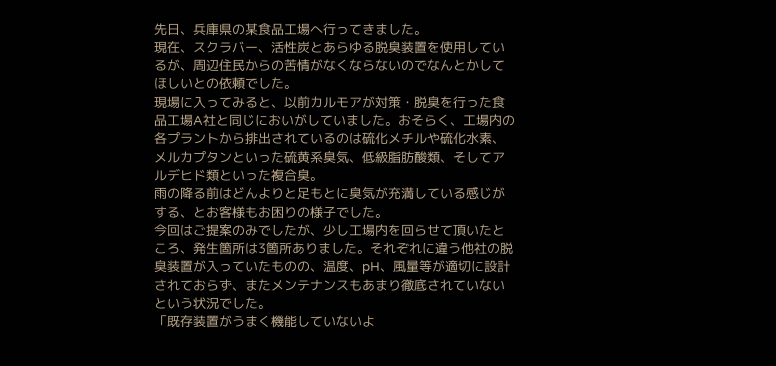先日、兵庫県の某食品工場へ行ってきました。
現在、スクラバー、活性炭とあらゆる脱臭装置を使用しているが、周辺住民からの苦情がなくならないのでなんとかしてほしいとの依頼でした。
現場に入ってみると、以前カルモアが対策・脱臭を行った食品工場A社と同じにおいがしていました。おそらく、工場内の各プラントから排出されているのは硫化メチルや硫化水素、メルカプタンといった硫黄系臭気、低級脂肪酸類、そしてアルデヒド類といった複合臭。
雨の降る前はどんよりと足もとに臭気が充満している感じがする、とお客様もお困りの様子でした。
今回はご提案のみでしたが、少し工場内を回らせて頂いたところ、発生箇所は3箇所ありました。それぞれに違う他社の脱臭装置が入っていたものの、温度、pH、風量等が適切に設計されておらず、またメンテナンスもあまり徹底されていないという状況でした。
「既存装置がうまく機能していないよ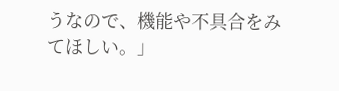うなので、機能や不具合をみてほしい。」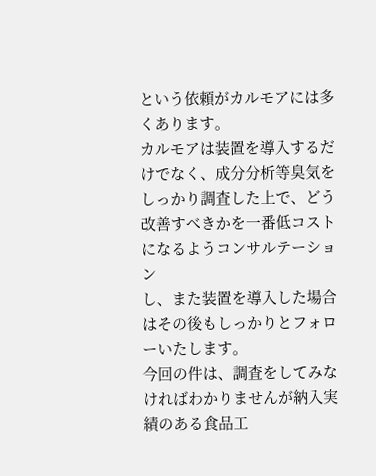という依頼がカルモアには多くあります。
カルモアは装置を導入するだけでなく、成分分析等臭気をしっかり調査した上で、どう改善すべきかを一番低コストになるようコンサルテーション
し、また装置を導入した場合はその後もしっかりとフォローいたします。
今回の件は、調査をしてみなければわかりませんが納入実績のある食品工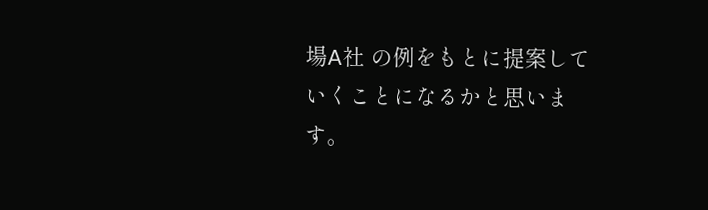場A社 の例をもとに提案していくことになるかと思います。